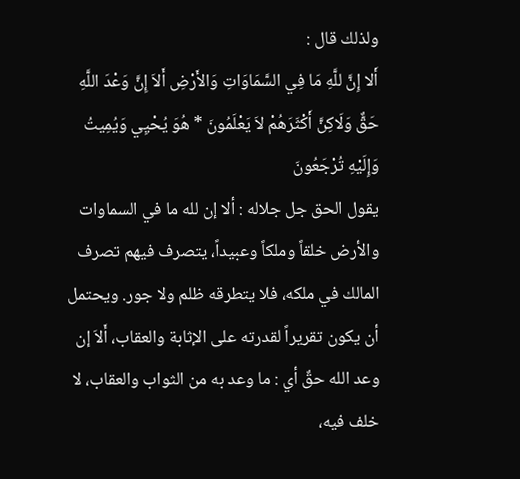ولذلك قال :
أَلا إِنَّ للَّهِ مَا فِي السَّمَاوَاتِ وَالأَرْضِ أَلاَ إِنَّ وَعْدَ اللَّهِ حَقٌّ وَلَاكِنَّ أَكْثَرَهُمْ لاَ يَعْلَمُونَ * هُوَ يُحْيِي وَيُمِيتُ وَإِلَيْهِ تُرْجَعُونَ
يقول الحق جل جلاله : ألا إن لله ما في السماوات والأرض خلقاً وملكاً وعبيداً، يتصرف فيهم تصرف المالك في ملكه، فلا يتطرقه ظلم ولا جور. ويحتمل أن يكون تقريراً لقدرته على الإثابة والعقاب، أَلاَ إن وعد الله حقٌ أي : ما وعد به من الثواب والعقاب، لا خلف فيه،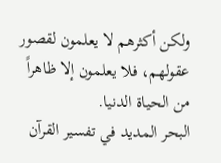ولكن أكثرهم لا يعلمون لقصور عقولهم، فلا يعلمون إلا ظاهراً من الحياة الدنيا.
البحر المديد في تفسير القرآن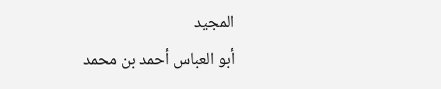المجيد
أبو العباس أحمد بن محمد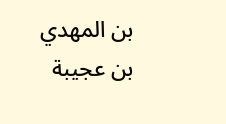بن المهدي بن عجيبة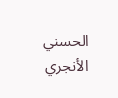الحسني الأنجري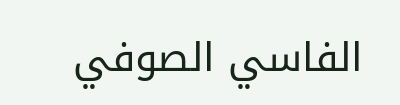الفاسي الصوفي